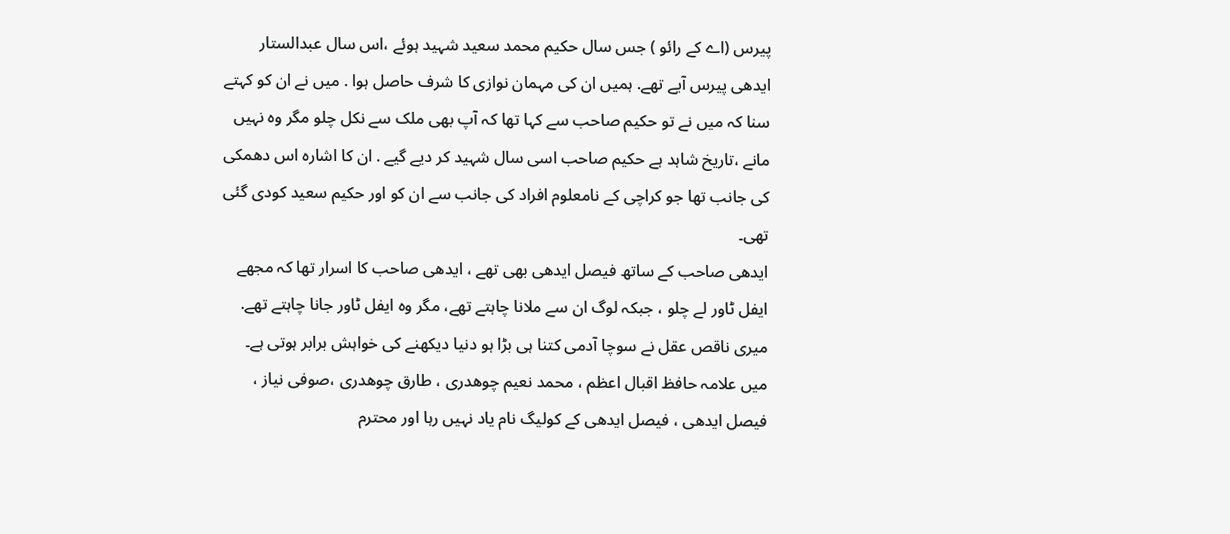پیرس (اے کے رائو ) جس سال حکیم محمد سعید شہید ہوئے ،اس سال عبدالستار ایدھی پیرس آیے تھے. ہمیں ان کی مہمان نوازی کا شرف حاصل ہوا . میں نے ان کو کہتے سنا کہ میں نے تو حکیم صاحب سے کہا تھا کہ آپ بھی ملک سے نکل چلو مگر وہ نہیں مانے ،تاریخ شاہد ہے حکیم صاحب اسی سال شہید کر دیے گیے . ان کا اشارہ اس دھمکی کی جانب تھا جو کراچی کے نامعلوم افراد کی جانب سے ان کو اور حکیم سعید کودی گئی تھی۔
ایدھی صاحب کے ساتھ فیصل ایدھی بھی تھے ، ایدھی صاحب کا اسرار تھا کہ مجھے ایفل ٹاور لے چلو ، جبکہ لوگ ان سے ملانا چاہتے تھے، مگر وہ ایفل ٹاور جانا چاہتے تھے. میری ناقص عقل نے سوچا آدمی کتنا ہی بڑا ہو دنیا دیکھنے کی خواہش برابر ہوتی ہے۔
میں علامہ حافظ اقبال اعظم ، محمد نعیم چوھدری ، طارق چوھدری ،صوفی نیاز ، فیصل ایدھی ، فیصل ایدھی کے کولیگ نام یاد نہیں رہا اور محترم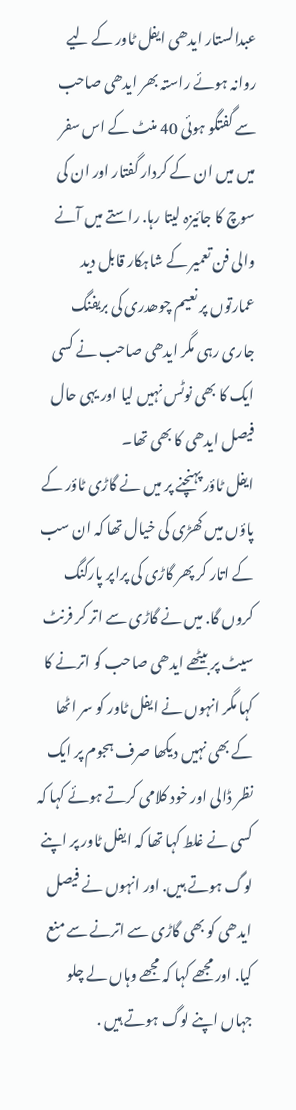عبدالستار ایدھی ایفل ٹاور کے لیے روانہ ہوئے راستہ بھر ایدھی صاحب سے گفتگو ہوئی 40 منٹ کے اس سفر میں میں ان کے کردار گفتار اور ان کی سوچ کا جائیزہ لیتا رہا. راستے میں آنے والی فن تعمیر کے شاہکار قابل دید عمارتوں پر نعیم چوھدری کی بریفنگ جاری رہی مگر ایدھی صاحب نے کسی ایک کا بھی نوٹس نہیں لیا اور یہی حال فیصل ایدھی کا بھی تھا۔
ایفل ٹاؤر پہنچنے پر میں نے گاڑی ٹاؤر کے پاؤں میں کھڑی کی خیال تھا کہ ان سب کے اتار کر پھر گاڑی کی پراپر پارکنگ کروں گا. میں نے گاڑی سے اتر کر فرنٹ سیٹ پر بیٹھے ایدھی صاحب کو اترنے کا کہا مگر انہوں نے ایفل ٹاور کو سر اٹھا کے بھی نہیں دیکھا صرف ہجوم پر ایک نظر ڈالی اور خود کلامی کرتے ہوئے کہا کہ کسی نے غلط کہا تھا کہ ایفل ٹاور پر اپنے لوگ ہوتے ہیں. اور انہوں نے فیصل ایدھی کو بھی گاڑی سے اترنے سے منع کیا. اور مجھے کہا کہ مجھے وہاں لے چلو جہاں اپنے لوگ ہوتے ہیں .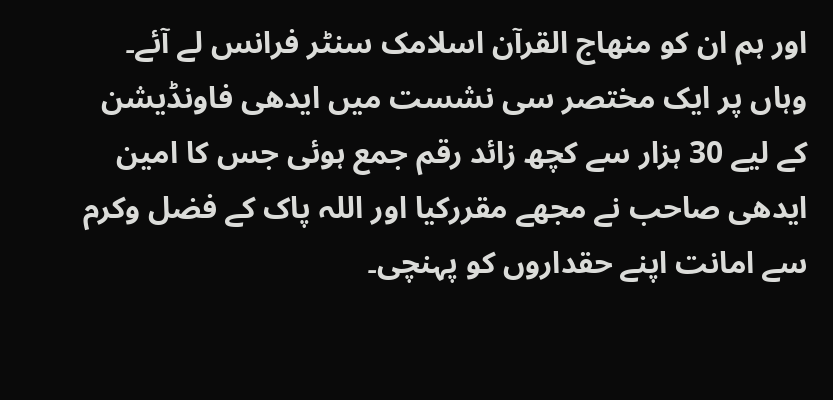اور ہم ان کو منھاج القرآن اسلامک سنٹر فرانس لے آئے۔
وہاں پر ایک مختصر سی نشست میں ایدھی فاونڈیشن کے لیے 30 ہزار سے کچھ زائد رقم جمع ہوئی جس کا امین ایدھی صاحب نے مجھے مقررکیا اور اللہ پاک کے فضل وکرم سے امانت اپنے حقداروں کو پہنچی۔